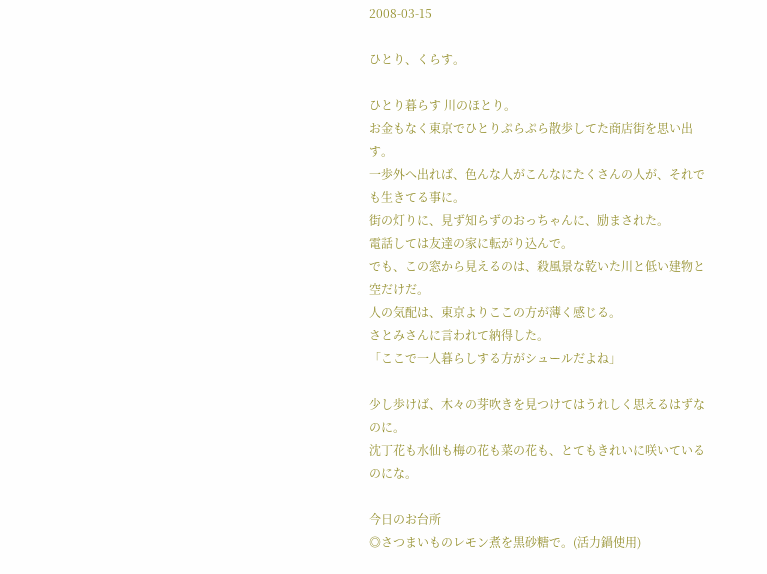2008-03-15

ひとり、くらす。

ひとり暮らす 川のほとり。
お金もなく東京でひとりぷらぷら散歩してた商店街を思い出す。
一歩外へ出れば、色んな人がこんなにたくさんの人が、それでも生きてる事に。
街の灯りに、見ず知らずのおっちゃんに、励まされた。
電話しては友達の家に転がり込んで。
でも、この窓から見えるのは、殺風景な乾いた川と低い建物と空だけだ。
人の気配は、東京よりここの方が薄く感じる。
さとみさんに言われて納得した。
「ここで一人暮らしする方がシュールだよね」

少し歩けば、木々の芽吹きを見つけてはうれしく思えるはずなのに。
沈丁花も水仙も梅の花も菜の花も、とてもきれいに咲いているのにな。

今日のお台所
◎さつまいものレモン煮を黒砂糖で。(活力鍋使用)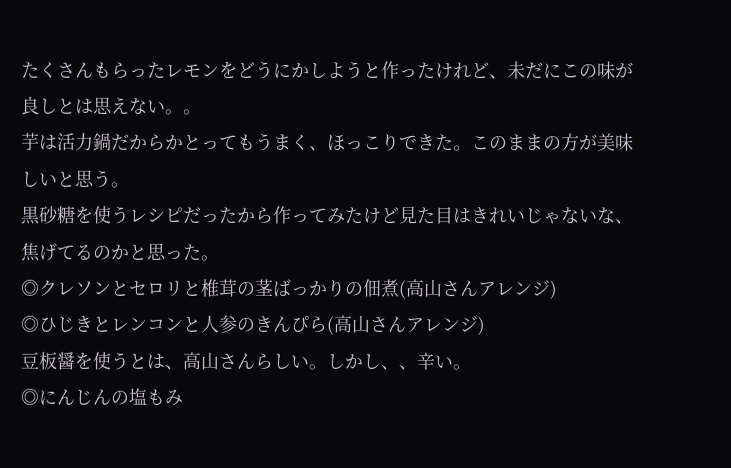たくさんもらったレモンをどうにかしようと作ったけれど、未だにこの味が良しとは思えない。。
芋は活力鍋だからかとってもうまく、ほっこりできた。このままの方が美味しいと思う。
黒砂糖を使うレシピだったから作ってみたけど見た目はきれいじゃないな、焦げてるのかと思った。
◎クレソンとセロリと椎茸の茎ばっかりの佃煮(高山さんアレンジ)
◎ひじきとレンコンと人参のきんぴら(高山さんアレンジ)
豆板醤を使うとは、高山さんらしい。しかし、、辛い。
◎にんじんの塩もみ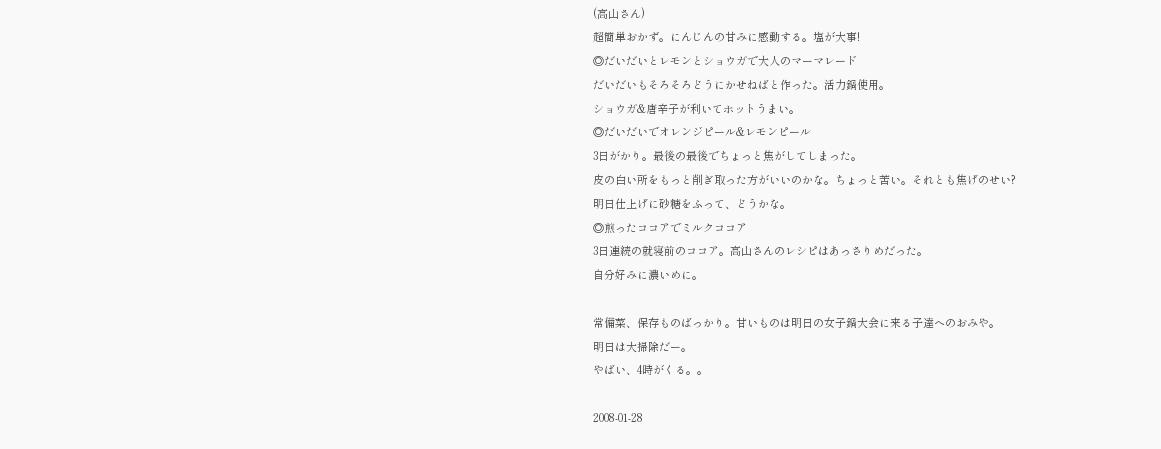(高山さん)
超簡単おかず。にんじんの甘みに感動する。塩が大事!
◎だいだいとレモンとショウガで大人のマーマレード
だいだいもそろそろどうにかせねばと作った。活力鍋使用。
ショウガ&唐辛子が利いてホットうまい。
◎だいだいでオレンジピール&レモンピール
3日がかり。最後の最後でちょっと焦がしてしまった。
皮の白い所をもっと削ぎ取った方がいいのかな。ちょっと苦い。それとも焦げのせい?
明日仕上げに砂糖をふって、どうかな。
◎煎ったココアでミルクココア
3日連続の就寝前のココア。高山さんのレシピはあっさりめだった。
自分好みに濃いめに。

常備菜、保存ものばっかり。甘いものは明日の女子鍋大会に来る子達へのおみや。
明日は大掃除だー。
やばい、4時がくる。。

2008-01-28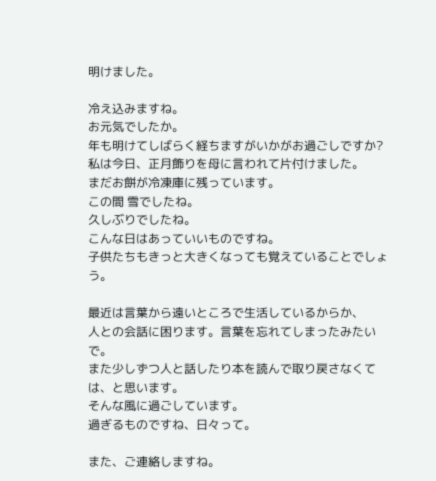明けました。

冷え込みますね。
お元気でしたか。
年も明けてしばらく経ちますがいかがお過ごしですか?
私は今日、正月飾りを母に言われて片付けました。
まだお餅が冷凍庫に残っています。
この間 雪でしたね。
久しぶりでしたね。
こんな日はあっていいものですね。
子供たちもきっと大きくなっても覚えていることでしょう。

最近は言葉から遠いところで生活しているからか、
人との会話に困ります。言葉を忘れてしまったみたいで。
また少しずつ人と話したり本を読んで取り戻さなくては、と思います。
そんな風に過ごしています。
過ぎるものですね、日々って。

また、ご連絡しますね。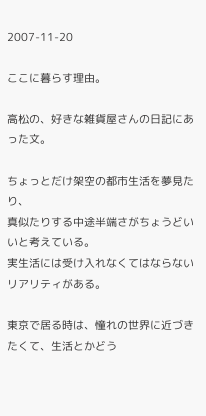2007-11-20

ここに暮らす理由。

高松の、好きな雑貨屋さんの日記にあった文。

ちょっとだけ架空の都市生活を夢見たり、
真似たりする中途半端さがちょうどいいと考えている。
実生活には受け入れなくてはならないリアリティがある。

東京で居る時は、憧れの世界に近づきたくて、生活とかどう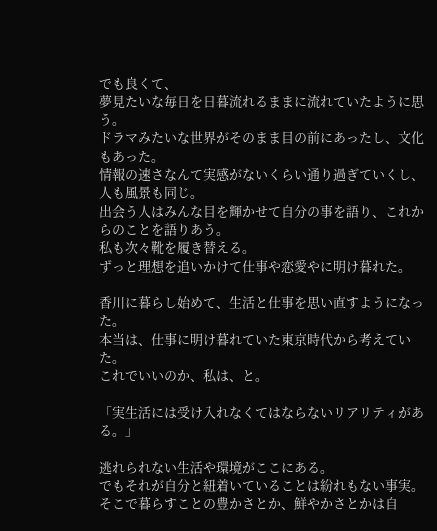でも良くて、
夢見たいな毎日を日暮流れるままに流れていたように思う。
ドラマみたいな世界がそのまま目の前にあったし、文化もあった。
情報の速さなんて実感がないくらい通り過ぎていくし、人も風景も同じ。
出会う人はみんな目を輝かせて自分の事を語り、これからのことを語りあう。
私も次々靴を履き替える。
ずっと理想を追いかけて仕事や恋愛やに明け暮れた。

香川に暮らし始めて、生活と仕事を思い直すようになった。
本当は、仕事に明け暮れていた東京時代から考えていた。
これでいいのか、私は、と。

「実生活には受け入れなくてはならないリアリティがある。」

逃れられない生活や環境がここにある。
でもそれが自分と紐着いていることは紛れもない事実。
そこで暮らすことの豊かさとか、鮮やかさとかは自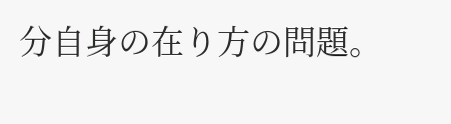分自身の在り方の問題。